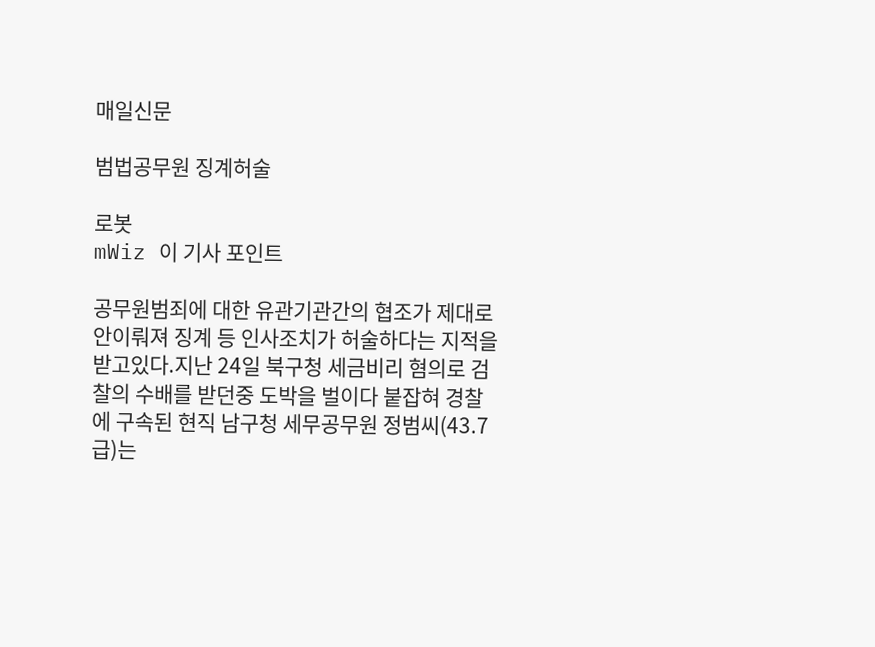매일신문

범법공무원 징계허술

로봇
mWiz 이 기사 포인트

공무원범죄에 대한 유관기관간의 협조가 제대로 안이뤄져 징계 등 인사조치가 허술하다는 지적을 받고있다.지난 24일 북구청 세금비리 혐의로 검찰의 수배를 받던중 도박을 벌이다 붙잡혀 경찰에 구속된 현직 남구청 세무공무원 정범씨(43.7급)는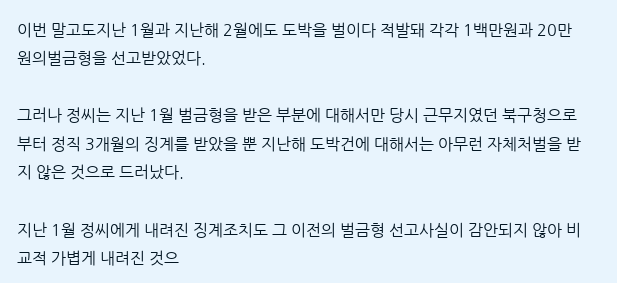이번 말고도지난 1월과 지난해 2월에도 도박을 벌이다 적발돼 각각 1백만원과 20만원의벌금형을 선고받았었다.

그러나 정씨는 지난 1월 벌금형을 받은 부분에 대해서만 당시 근무지였던 북구청으로부터 정직 3개월의 징계를 받았을 뿐 지난해 도박건에 대해서는 아무런 자체처벌을 받지 않은 것으로 드러났다.

지난 1월 정씨에게 내려진 징계조치도 그 이전의 벌금형 선고사실이 감안되지 않아 비교적 가볍게 내려진 것으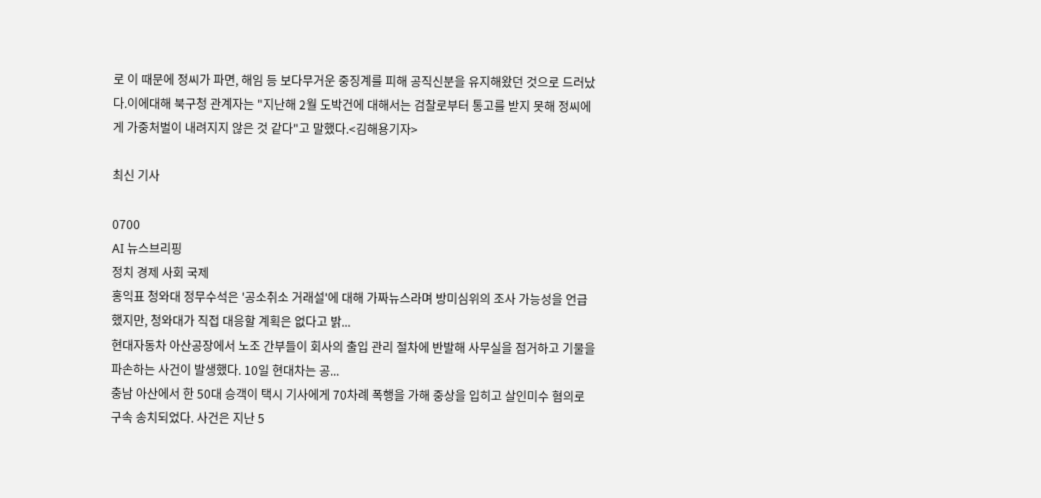로 이 때문에 정씨가 파면, 해임 등 보다무거운 중징계를 피해 공직신분을 유지해왔던 것으로 드러났다.이에대해 북구청 관계자는 "지난해 2월 도박건에 대해서는 검찰로부터 통고를 받지 못해 정씨에게 가중처벌이 내려지지 않은 것 같다"고 말했다.<김해용기자>

최신 기사

0700
AI 뉴스브리핑
정치 경제 사회 국제
홍익표 청와대 정무수석은 '공소취소 거래설'에 대해 가짜뉴스라며 방미심위의 조사 가능성을 언급했지만, 청와대가 직접 대응할 계획은 없다고 밝...
현대자동차 아산공장에서 노조 간부들이 회사의 출입 관리 절차에 반발해 사무실을 점거하고 기물을 파손하는 사건이 발생했다. 10일 현대차는 공...
충남 아산에서 한 50대 승객이 택시 기사에게 70차례 폭행을 가해 중상을 입히고 살인미수 혐의로 구속 송치되었다. 사건은 지난 5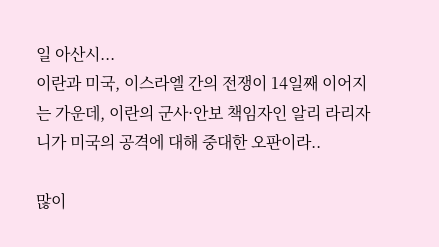일 아산시...
이란과 미국, 이스라엘 간의 전쟁이 14일째 이어지는 가운데, 이란의 군사·안보 책임자인 알리 라리자니가 미국의 공격에 대해 중대한 오판이라..

많이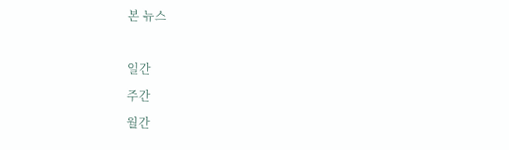본 뉴스

일간
주간
월간